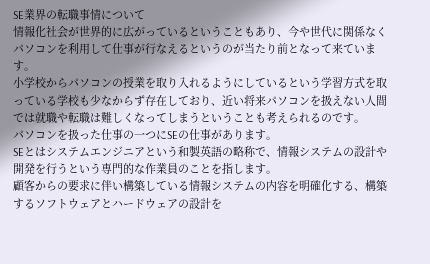SE業界の転職事情について
情報化社会が世界的に広がっているということもあり、今や世代に関係なくパソコンを利用して仕事が行なえるというのが当たり前となって来ています。
小学校からパソコンの授業を取り入れるようにしているという学習方式を取っている学校も少なからず存在しており、近い将来パソコンを扱えない人間では就職や転職は難しくなってしまうということも考えられるのです。
パソコンを扱った仕事の一つにSEの仕事があります。
SEとはシステムエンジニアという和製英語の略称で、情報システムの設計や開発を行うという専門的な作業員のことを指します。
顧客からの要求に伴い構築している情報システムの内容を明確化する、構築するソフトウェアとハードウェアの設計を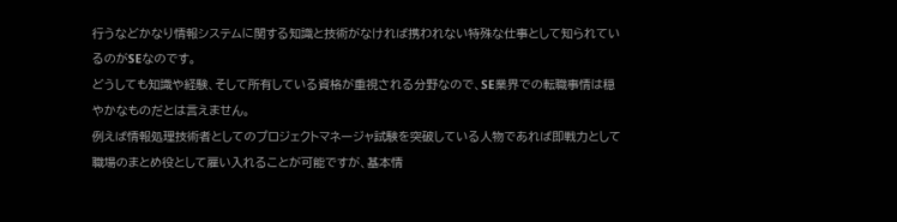行うなどかなり情報システムに関する知識と技術がなければ携われない特殊な仕事として知られているのがSEなのです。
どうしても知識や経験、そして所有している資格が重視される分野なので、SE業界での転職事情は穏やかなものだとは言えません。
例えば情報処理技術者としてのプロジェクトマネージャ試験を突破している人物であれば即戦力として職場のまとめ役として雇い入れることが可能ですが、基本情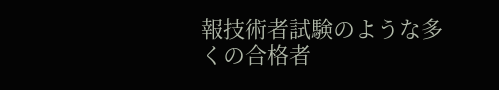報技術者試験のような多くの合格者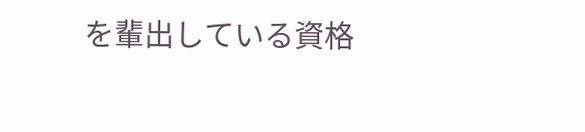を輩出している資格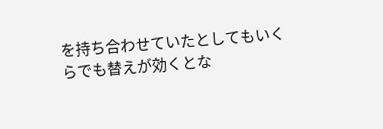を持ち合わせていたとしてもいくらでも替えが効くとな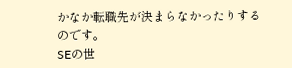かなか転職先が決まらなかったりするのです。
SEの世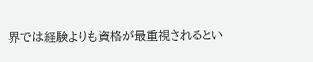界では経験よりも資格が最重視されるとい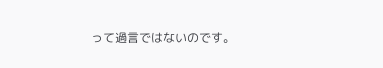って過言ではないのです。